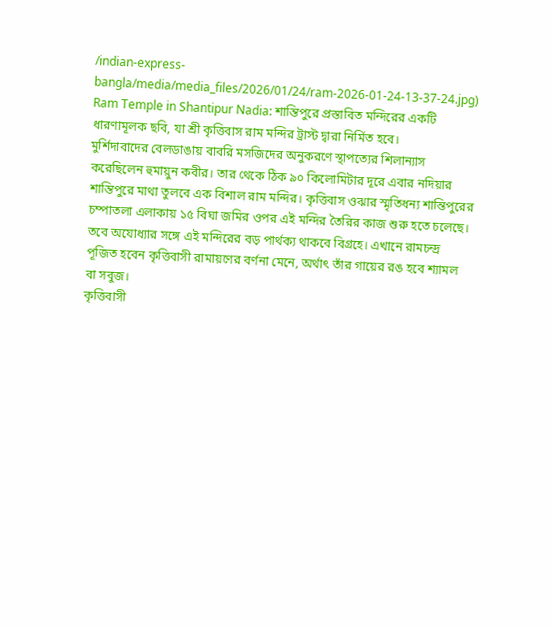/indian-express-bangla/media/media_files/2026/01/24/ram-2026-01-24-13-37-24.jpg)
Ram Temple in Shantipur Nadia: শান্তিপুরে প্রস্তাবিত মন্দিরের একটি ধারণামূলক ছবি, যা শ্রী কৃত্তিবাস রাম মন্দির ট্রাস্ট দ্বারা নির্মিত হবে।
মুর্শিদাবাদের বেলডাঙায় বাবরি মসজিদের অনুকরণে স্থাপত্যের শিলান্যাস করেছিলেন হুমায়ুন কবীর। তার থেকে ঠিক ৯০ কিলোমিটার দূরে এবার নদিয়ার শান্তিপুরে মাথা তুলবে এক বিশাল রাম মন্দির। কৃত্তিবাস ওঝার স্মৃতিধন্য শান্তিপুরের চম্পাতলা এলাকায় ১৫ বিঘা জমির ওপর এই মন্দির তৈরির কাজ শুরু হতে চলেছে। তবে অযোধ্যার সঙ্গে এই মন্দিরের বড় পার্থক্য থাকবে বিগ্রহে। এখানে রামচন্দ্র পূজিত হবেন কৃত্তিবাসী রামায়ণের বর্ণনা মেনে, অর্থাৎ তাঁর গায়ের রঙ হবে শ্যামল বা সবুজ।
কৃত্তিবাসী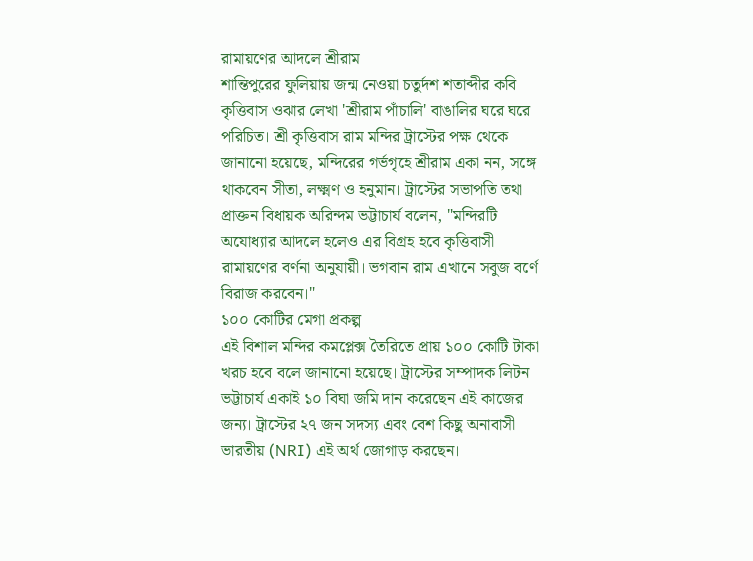রামায়ণের আদলে শ্রীরাম
শান্তিপুরের ফুলিয়ায় জন্ম নেওয়া চতুর্দশ শতাব্দীর কবি কৃত্তিবাস ওঝার লেখা 'শ্রীরাম পাঁচালি' বাঙালির ঘরে ঘরে পরিচিত। শ্রী কৃত্তিবাস রাম মন্দির ট্রাস্টের পক্ষ থেকে জানানো হয়েছে, মন্দিরের গর্ভগৃহে শ্রীরাম একা নন, সঙ্গে থাকবেন সীতা, লক্ষ্মণ ও হনুমান। ট্রাস্টের সভাপতি তথা প্রাক্তন বিধায়ক অরিন্দম ভট্টাচার্য বলেন, "মন্দিরটি অযোধ্যার আদলে হলেও এর বিগ্রহ হবে কৃত্তিবাসী রামায়ণের বর্ণনা অনুযায়ী। ভগবান রাম এখানে সবুজ বর্ণে বিরাজ করবেন।"
১০০ কোটির মেগা প্রকল্প
এই বিশাল মন্দির কমপ্লেক্স তৈরিতে প্রায় ১০০ কোটি টাকা খরচ হবে বলে জানানো হয়েছে। ট্রাস্টের সম্পাদক লিটন ভট্টাচার্য একাই ১০ বিঘা জমি দান করেছেন এই কাজের জন্য। ট্রাস্টের ২৭ জন সদস্য এবং বেশ কিছু অনাবাসী ভারতীয় (NRI) এই অর্থ জোগাড় করছেন।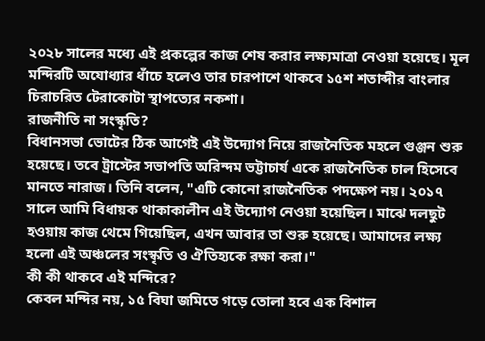২০২৮ সালের মধ্যে এই প্রকল্পের কাজ শেষ করার লক্ষ্যমাত্রা নেওয়া হয়েছে। মূল মন্দিরটি অযোধ্যার ধাঁচে হলেও তার চারপাশে থাকবে ১৫শ শতাব্দীর বাংলার চিরাচরিত টেরাকোটা স্থাপত্যের নকশা।
রাজনীতি না সংস্কৃতি?
বিধানসভা ভোটের ঠিক আগেই এই উদ্যোগ নিয়ে রাজনৈতিক মহলে গুঞ্জন শুরু হয়েছে। তবে ট্রাস্টের সভাপতি অরিন্দম ভট্টাচার্য একে রাজনৈতিক চাল হিসেবে মানতে নারাজ। তিনি বলেন, "এটি কোনো রাজনৈতিক পদক্ষেপ নয়। ২০১৭ সালে আমি বিধায়ক থাকাকালীন এই উদ্যোগ নেওয়া হয়েছিল। মাঝে দলছুট হওয়ায় কাজ থেমে গিয়েছিল, এখন আবার তা শুরু হয়েছে। আমাদের লক্ষ্য হলো এই অঞ্চলের সংস্কৃতি ও ঐতিহ্যকে রক্ষা করা।"
কী কী থাকবে এই মন্দিরে?
কেবল মন্দির নয়, ১৫ বিঘা জমিতে গড়ে তোলা হবে এক বিশাল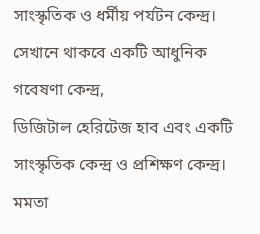সাংস্কৃতিক ও ধর্মীয় পর্যটন কেন্দ্র। সেখানে থাকবে একটি আধুনিক গবেষণা কেন্দ্র,
ডিজিটাল হেরিটেজ হাব এবং একটি সাংস্কৃতিক কেন্দ্র ও প্রশিক্ষণ কেন্দ্র।
মমতা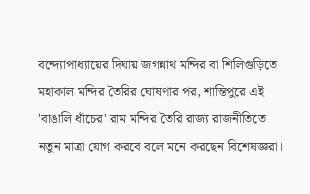বন্দ্যোপাধ্যায়ের দিঘায় জগন্নাথ মন্দির বা শিলিগুড়িতে মহাকাল মন্দির তৈরির ঘোষণার পর, শান্তিপুরে এই 'বাঙালি ধাঁচের' রাম মন্দির তৈরি রাজ্য রাজনীতিতে নতুন মাত্রা যোগ করবে বলে মনে করছেন বিশেষজ্ঞরা।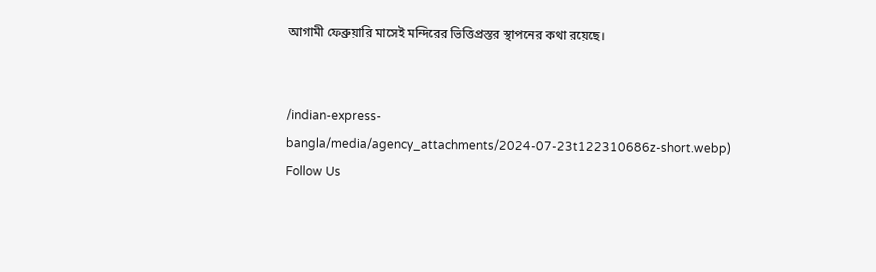আগামী ফেব্রুয়ারি মাসেই মন্দিরের ভিত্তিপ্রস্তর স্থাপনের কথা রয়েছে।


/indian-express-bangla/media/agency_attachments/2024-07-23t122310686z-short.webp)
Follow Us